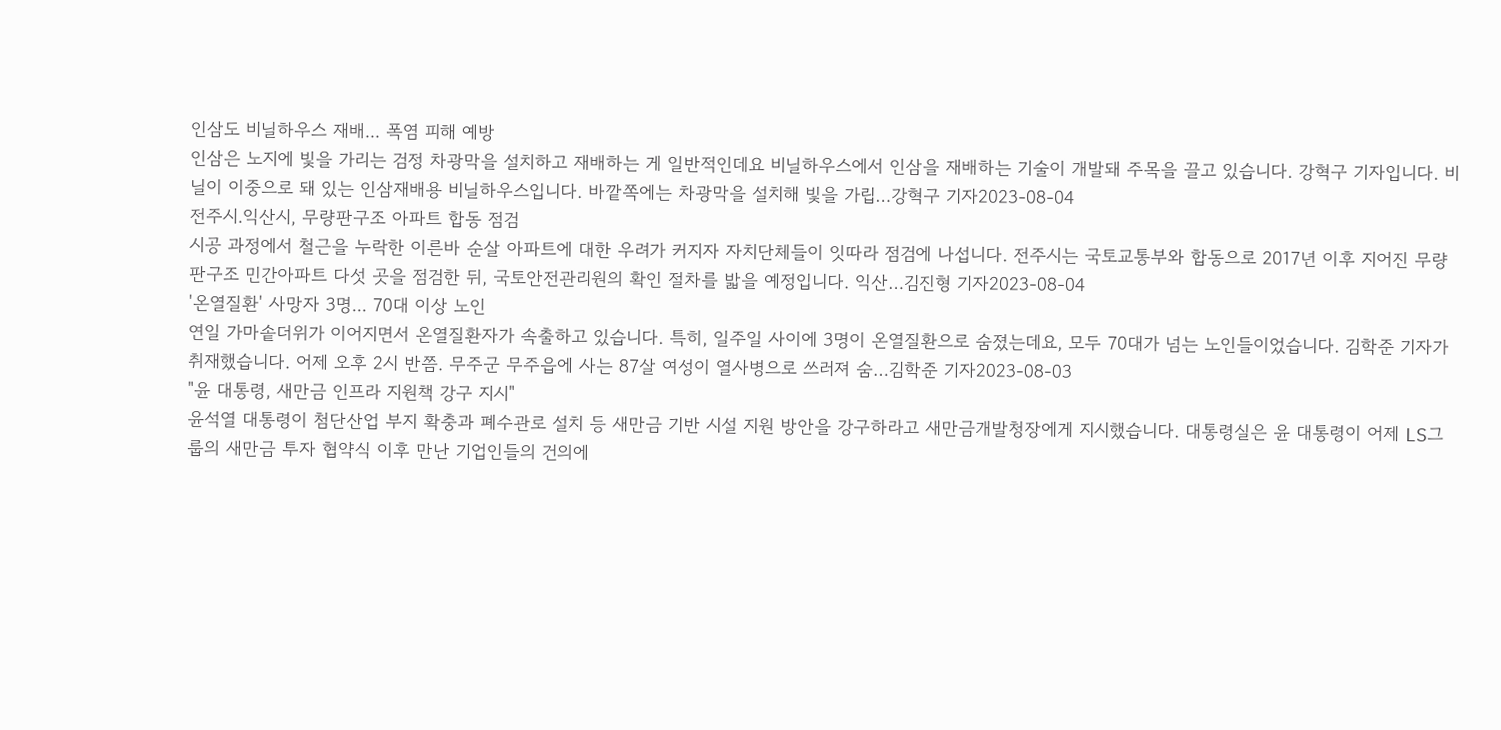인삼도 비닐하우스 재배... 폭염 피해 예방
인삼은 노지에 빛을 가리는 검정 차광막을 설치하고 재배하는 게 일반적인데요 비닐하우스에서 인삼을 재배하는 기술이 개발돼 주목을 끌고 있습니다. 강혁구 기자입니다. 비닐이 이중으로 돼 있는 인삼재배용 비닐하우스입니다. 바깥쪽에는 차광막을 설치해 빛을 가립…강혁구 기자2023-08-04
전주시.익산시, 무량판구조 아파트 합동 점검
시공 과정에서 철근을 누락한 이른바 순살 아파트에 대한 우려가 커지자 자치단체들이 잇따라 점검에 나섭니다. 전주시는 국토교통부와 합동으로 2017년 이후 지어진 무량판구조 민간아파트 다섯 곳을 점검한 뒤, 국토안전관리원의 확인 절차를 밟을 예정입니다. 익산…김진형 기자2023-08-04
'온열질환' 사망자 3명... 70대 이상 노인
연일 가마솥더위가 이어지면서 온열질환자가 속출하고 있습니다. 특히, 일주일 사이에 3명이 온열질환으로 숨졌는데요, 모두 70대가 넘는 노인들이었습니다. 김학준 기자가 취재했습니다. 어제 오후 2시 반쯤. 무주군 무주읍에 사는 87살 여성이 열사병으로 쓰러져 숨…김학준 기자2023-08-03
"윤 대통령, 새만금 인프라 지원책 강구 지시"
윤석열 대통령이 첨단산업 부지 확충과 폐수관로 설치 등 새만금 기반 시설 지원 방안을 강구하라고 새만금개발청장에게 지시했습니다. 대통령실은 윤 대통령이 어제 LS그룹의 새만금 투자 협약식 이후 만난 기업인들의 건의에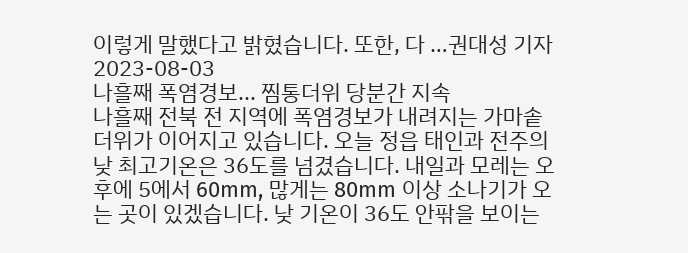이렇게 말했다고 밝혔습니다. 또한, 다 …권대성 기자2023-08-03
나흘째 폭염경보... 찜통더위 당분간 지속
나흘째 전북 전 지역에 폭염경보가 내려지는 가마솥더위가 이어지고 있습니다. 오늘 정읍 태인과 전주의 낮 최고기온은 36도를 넘겼습니다. 내일과 모레는 오후에 5에서 60mm, 많게는 80mm 이상 소나기가 오는 곳이 있겠습니다. 낮 기온이 36도 안팎을 보이는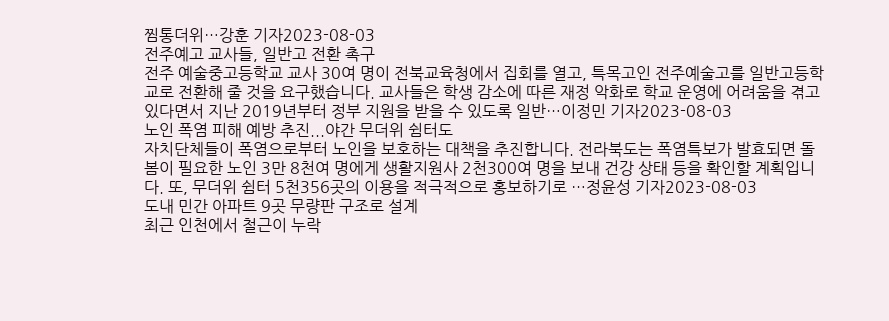찜통더위…강훈 기자2023-08-03
전주예고 교사들, 일반고 전환 촉구
전주 예술중고등학교 교사 30여 명이 전북교육청에서 집회를 열고, 특목고인 전주예술고를 일반고등학교로 전환해 줄 것을 요구했습니다. 교사들은 학생 감소에 따른 재정 악화로 학교 운영에 어려움을 겪고 있다면서 지난 2019년부터 정부 지원을 받을 수 있도록 일반…이정민 기자2023-08-03
노인 폭염 피해 예방 추진...야간 무더위 쉼터도
자치단체들이 폭염으로부터 노인을 보호하는 대책을 추진합니다. 전라북도는 폭염특보가 발효되면 돌봄이 필요한 노인 3만 8천여 명에게 생활지원사 2천300여 명을 보내 건강 상태 등을 확인할 계획입니다. 또, 무더위 쉼터 5천356곳의 이용을 적극적으로 홍보하기로 …정윤성 기자2023-08-03
도내 민간 아파트 9곳 무량판 구조로 설계
최근 인천에서 철근이 누락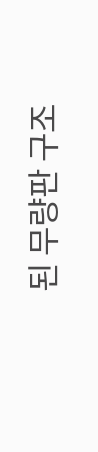된 무량판 구조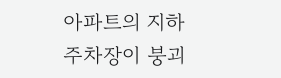아파트의 지하 주차장이 붕괴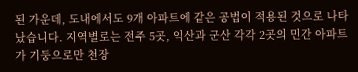된 가운데, 도내에서도 9개 아파트에 같은 공법이 적용된 것으로 나타났습니다. 지역별로는 전주 5곳, 익산과 군산 각각 2곳의 민간 아파트가 기둥으로만 천장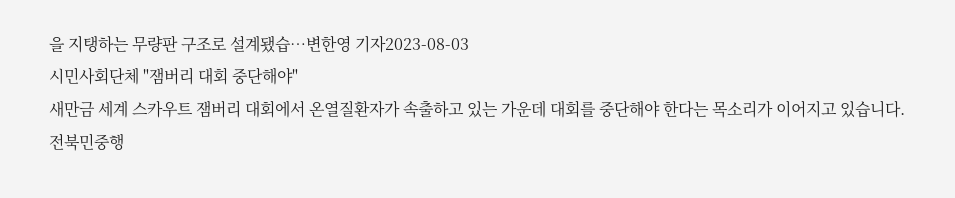을 지탱하는 무량판 구조로 설계됐습…변한영 기자2023-08-03
시민사회단체 "잼버리 대회 중단해야"
새만금 세계 스카우트 잼버리 대회에서 온열질환자가 속출하고 있는 가운데 대회를 중단해야 한다는 목소리가 이어지고 있습니다. 전북민중행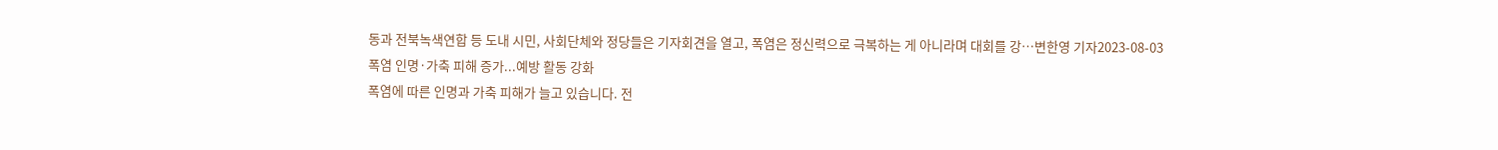동과 전북녹색연합 등 도내 시민, 사회단체와 정당들은 기자회견을 열고, 폭염은 정신력으로 극복하는 게 아니라며 대회를 강…변한영 기자2023-08-03
폭염 인명·가축 피해 증가...예방 활동 강화
폭염에 따른 인명과 가축 피해가 늘고 있습니다. 전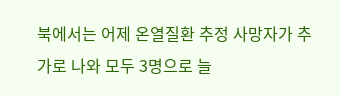북에서는 어제 온열질환 추정 사망자가 추가로 나와 모두 3명으로 늘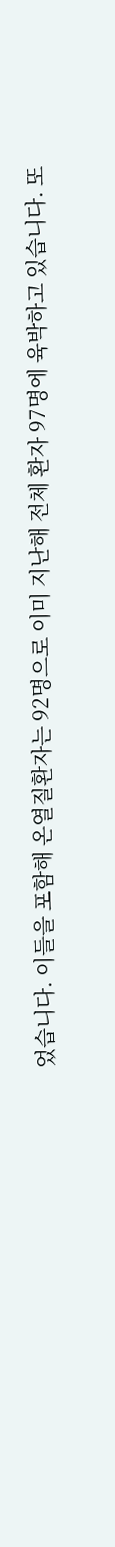었습니다. 이들을 포함해 온열질환자는 92명으로 이미 지난해 전체 환자 97명에 육박하고 있습니다. 또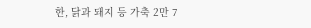한, 닭과 돼지 등 가축 2만 7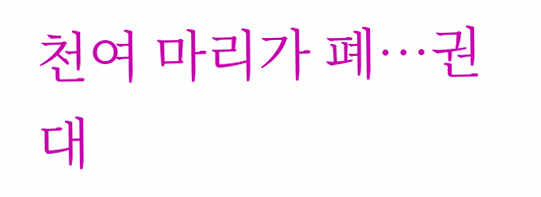천여 마리가 폐…권대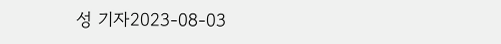성 기자2023-08-03